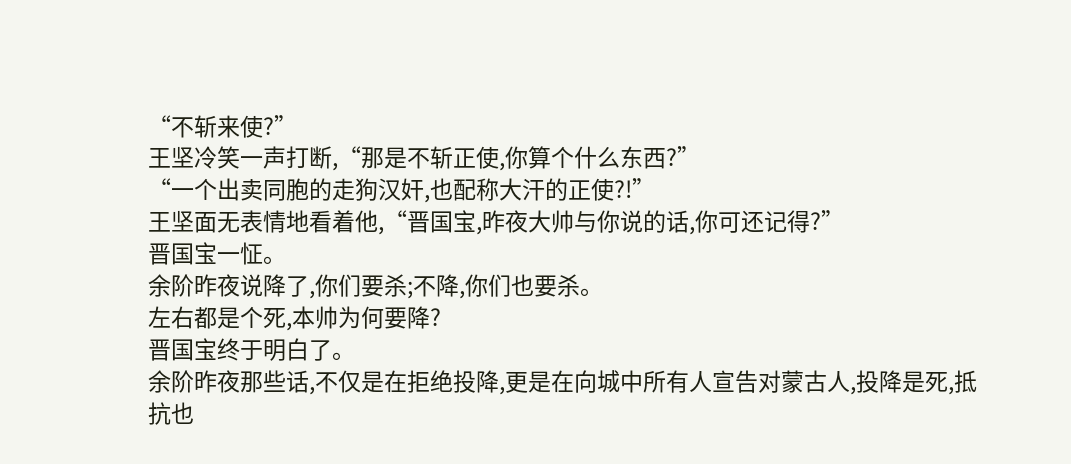“不斩来使?”
王坚冷笑一声打断,“那是不斩正使,你算个什么东西?”
“一个出卖同胞的走狗汉奸,也配称大汗的正使?!”
王坚面无表情地看着他,“晋国宝,昨夜大帅与你说的话,你可还记得?”
晋国宝一怔。
余阶昨夜说降了,你们要杀;不降,你们也要杀。
左右都是个死,本帅为何要降?
晋国宝终于明白了。
余阶昨夜那些话,不仅是在拒绝投降,更是在向城中所有人宣告对蒙古人,投降是死,抵抗也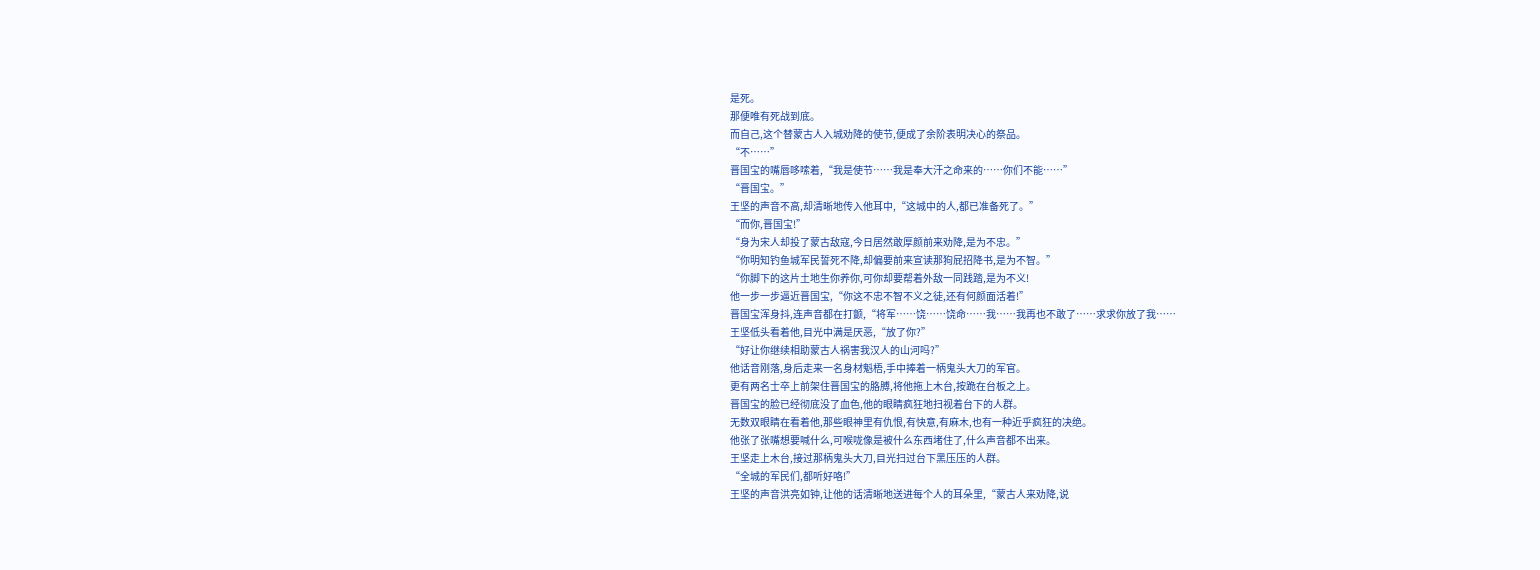是死。
那便唯有死战到底。
而自己,这个替蒙古人入城劝降的使节,便成了余阶表明决心的祭品。
“不……”
晋国宝的嘴唇哆嗦着,“我是使节……我是奉大汗之命来的……你们不能……”
“晋国宝。”
王坚的声音不高,却清晰地传入他耳中,“这城中的人,都已准备死了。”
“而你,晋国宝!”
“身为宋人却投了蒙古敌寇,今日居然敢厚颜前来劝降,是为不忠。”
“你明知钓鱼城军民誓死不降,却偏要前来宣读那狗屁招降书,是为不智。”
“你脚下的这片土地生你养你,可你却要帮着外敌一同践踏,是为不义!
他一步一步逼近晋国宝,“你这不忠不智不义之徒,还有何颜面活着!”
晋国宝浑身抖,连声音都在打颤,“将军……饶……饶命……我……我再也不敢了……求求你放了我……
王坚低头看着他,目光中满是厌恶,“放了你?”
“好让你继续相助蒙古人祸害我汉人的山河吗?”
他话音刚落,身后走来一名身材魁梧,手中捧着一柄鬼头大刀的军官。
更有两名士卒上前架住晋国宝的胳膊,将他拖上木台,按跪在台板之上。
晋国宝的脸已经彻底没了血色,他的眼睛疯狂地扫视着台下的人群。
无数双眼睛在看着他,那些眼神里有仇恨,有快意,有麻木,也有一种近乎疯狂的决绝。
他张了张嘴想要喊什么,可喉咙像是被什么东西堵住了,什么声音都不出来。
王坚走上木台,接过那柄鬼头大刀,目光扫过台下黑压压的人群。
“全城的军民们,都听好咯!”
王坚的声音洪亮如钟,让他的话清晰地送进每个人的耳朵里,“蒙古人来劝降,说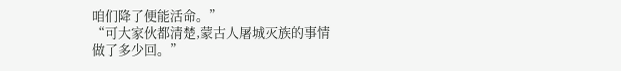咱们降了便能活命。”
“可大家伙都清楚,蒙古人屠城灭族的事情做了多少回。”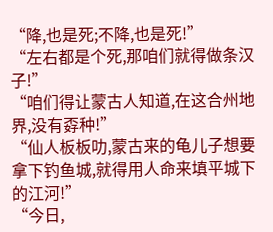“降,也是死;不降,也是死!”
“左右都是个死,那咱们就得做条汉子!”
“咱们得让蒙古人知道,在这合州地界,没有孬种!”
“仙人板板叻,蒙古来的龟儿子想要拿下钓鱼城,就得用人命来填平城下的江河!”
“今日,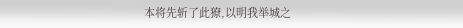本将先斩了此獠,以明我举城之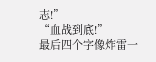志!”
“血战到底!”
最后四个字像炸雷一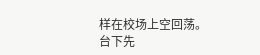样在校场上空回荡。
台下先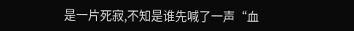是一片死寂,不知是谁先喊了一声“血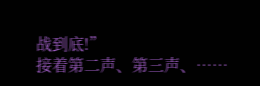战到底!”
接着第二声、第三声、……